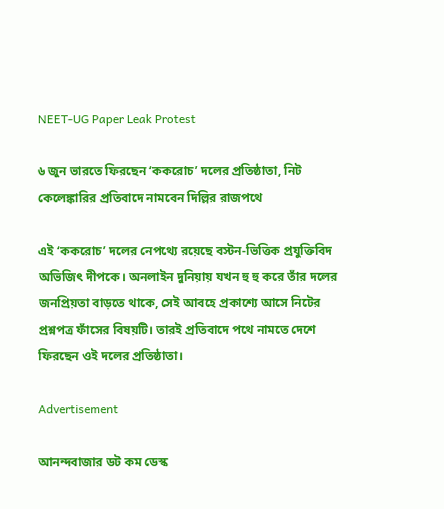NEET-UG Paper Leak Protest

৬ জুন ভারতে ফিরছেন ‘ককরোচ’ দলের প্রতিষ্ঠাতা, নিট কেলেঙ্কারির প্রতিবাদে নামবেন দিল্লির রাজপথে

এই ‘ককরোচ’ দলের নেপথ্যে রয়েছে বস্টন-ভিত্তিক প্রযুক্তিবিদ অভিজিৎ দীপকে। অনলাইন দুনিয়ায় যখন হু হু করে তাঁর দলের জনপ্রিয়তা বাড়তে থাকে, সেই আবহে প্রকাশ্যে আসে নিটের প্রশ্নপত্র ফাঁসের বিষয়টি। তারই প্রতিবাদে পথে নামতে দেশে ফিরছেন ওই দলের প্রতিষ্ঠাতা।

Advertisement

আনন্দবাজার ডট কম ডেস্ক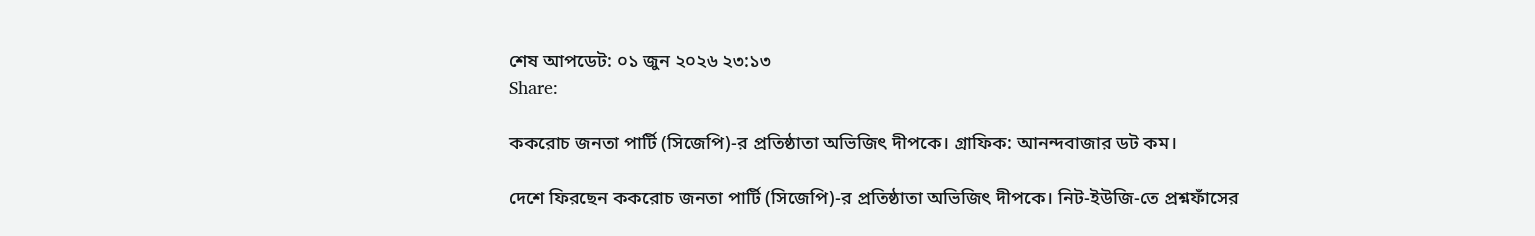শেষ আপডেট: ০১ জুন ২০২৬ ২৩:১৩
Share:

ককরোচ জনতা পার্টি (সিজেপি)-র প্রতিষ্ঠাতা অভিজিৎ দীপকে। গ্রাফিক: আনন্দবাজার ডট কম।

দেশে ফিরছেন ককরোচ জনতা পার্টি (সিজেপি)-র প্রতিষ্ঠাতা অভিজিৎ দীপকে। নিট-ইউজি-তে প্রশ্নফাঁসের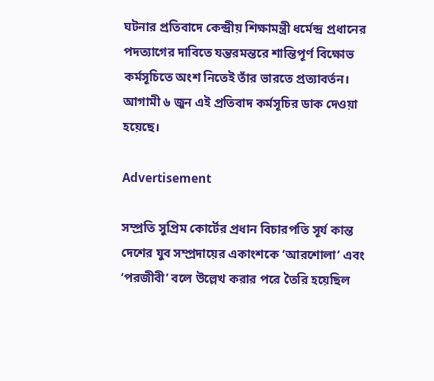ঘটনার প্রতিবাদে কেন্দ্রীয় শিক্ষামন্ত্রী ধর্মেন্দ্র প্রধানের পদত্যাগের দাবিতে যন্তরমন্তরে শান্তিপূর্ণ বিক্ষোভ কর্মসূচিতে অংশ নিতেই তাঁর ভারতে প্রত্যাবর্তন। আগামী ৬ জুন এই প্রতিবাদ কর্মসূচির ডাক দেওয়া হয়েছে।

Advertisement

সম্প্রতি সুপ্রিম কোর্টের প্রধান বিচারপতি সূর্য কান্ত দেশের যুব সম্প্রদায়ের একাংশকে ‘আরশোলা’ এবং ‘পরজীবী’ বলে উল্লেখ করার পরে তৈরি হয়েছিল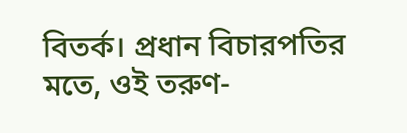বিতর্ক। প্রধান বিচারপতির মতে, ওই তরুণ-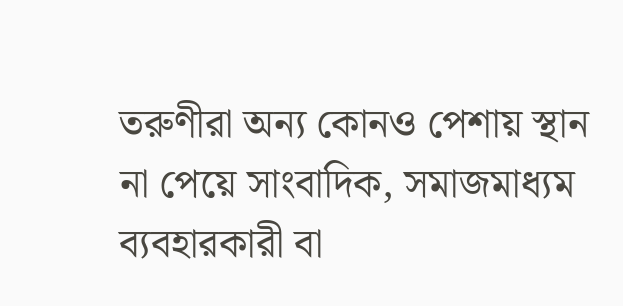তরুণীরা অন্য কোনও পেশায় স্থান না পেয়ে সাংবাদিক, সমাজমাধ্যম ব্যবহারকারী বা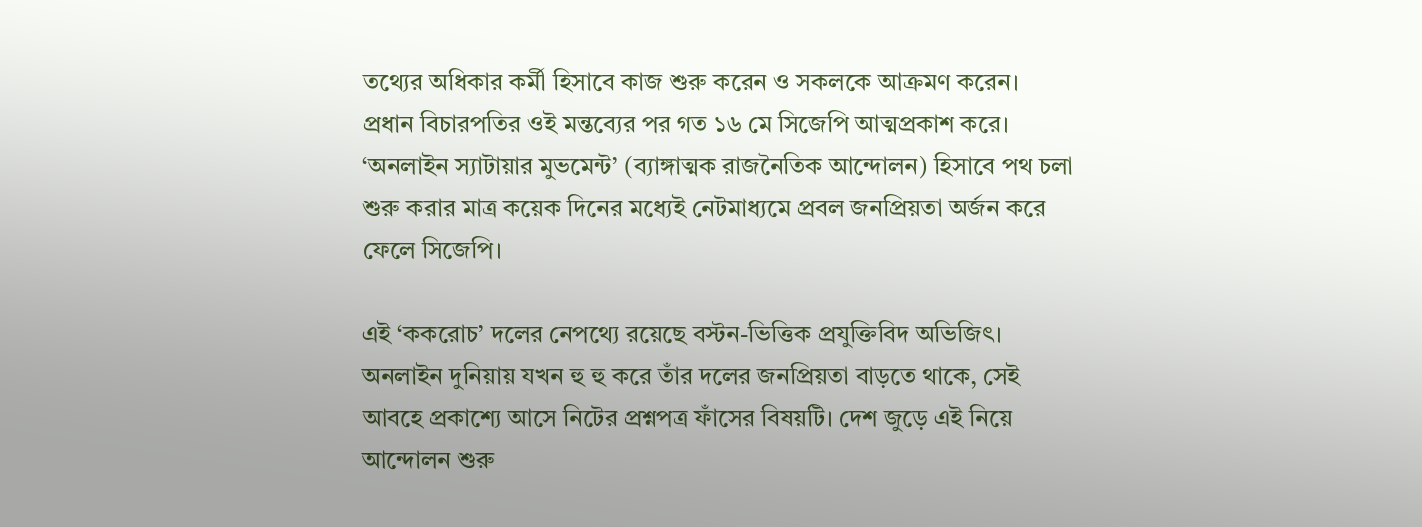তথ্যের অধিকার কর্মী হিসাবে কাজ শুরু করেন ও সকলকে আক্রমণ করেন। প্রধান বিচারপতির ওই মন্তব্যের পর গত ১৬ মে সিজেপি আত্মপ্রকাশ করে। ‘অনলাইন স্যাটায়ার মুভমেন্ট’ (ব্যাঙ্গাত্মক রাজনৈতিক আন্দোলন) হিসাবে পথ চলা শুরু করার মাত্র কয়েক দিনের মধ্যেই নেটমাধ্যমে প্রবল জনপ্রিয়তা অর্জন করে ফেলে সিজেপি।

এই ‘ককরোচ’ দলের নেপথ্যে রয়েছে বস্টন-ভিত্তিক প্রযুক্তিবিদ অভিজিৎ। অনলাইন দুনিয়ায় যখন হু হু করে তাঁর দলের জনপ্রিয়তা বাড়তে থাকে, সেই আবহে প্রকাশ্যে আসে নিটের প্রশ্নপত্র ফাঁসের বিষয়টি। দেশ জুড়ে এই নিয়ে আন্দোলন শুরু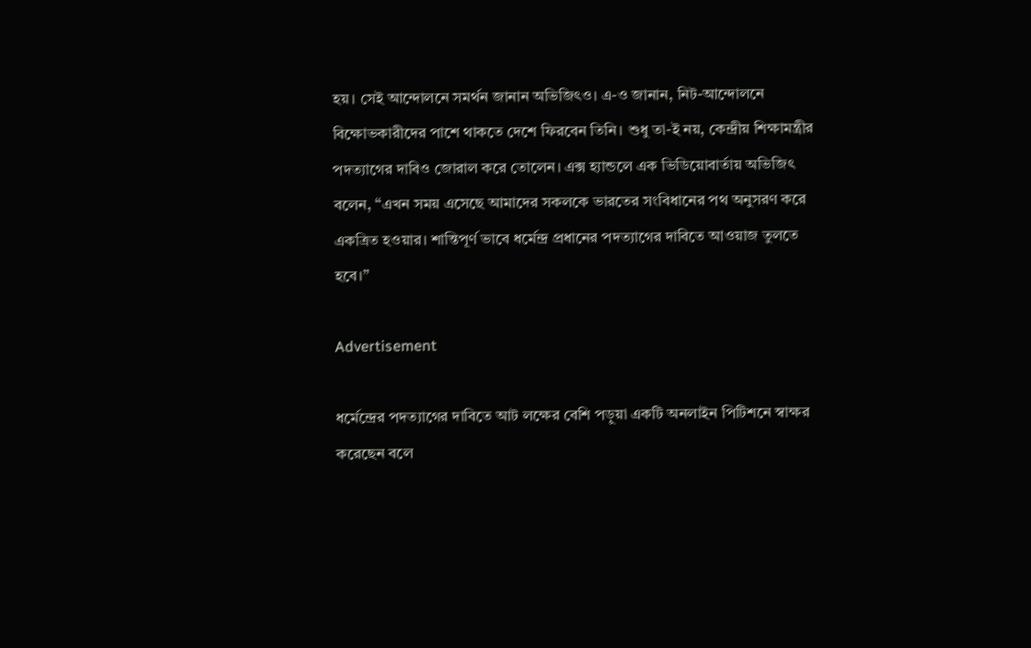হয়। সেই আন্দোলনে সমর্থন জানান অভিজিৎও। এ-ও জানান, নিট-আন্দোলনে বিক্ষোভকারীদের পাশে থাকতে দেশে ফিরবেন তিনি। শুধু তা-ই নয়, কেন্দ্রীয় শিক্ষামন্ত্রীর পদত্যাগের দাবিও জোরাল করে তোলেন। এক্স হ্যান্ডলে এক ভিডিয়োবার্তায় অভিজিৎ বলেন, ‘‘এখন সময় এসেছে আমাদের সকলকে ভারতের সংবিধানের পথ অনুসরণ করে একত্রিত হওয়ার। শান্তিপূর্ণ ভাবে ধর্মেন্দ্র প্রধানের পদত্যাগের দাবিতে আওয়াজ তুলতে হবে।’’

Advertisement

ধর্মেন্দ্রের পদত্যাগের দাবিতে আট লক্ষের বেশি পড়ুয়া একটি অনলাইন পিটিশনে স্বাক্ষর করেছেন বলে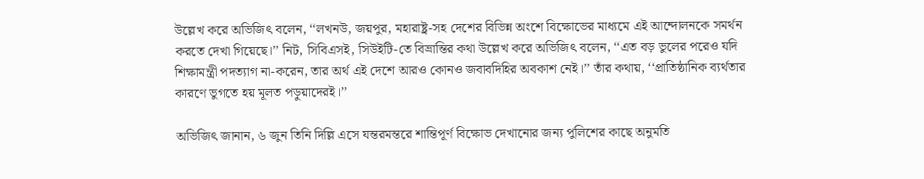উল্লেখ করে অভিজিৎ বলেন, ‘‘লখনউ, জয়পুর, মহারাষ্ট্র-সহ দেশের বিভিন্ন অংশে বিক্ষোভের মাধ্যমে এই আন্দোলনকে সমর্থন করতে দেখা গিয়েছে।’’ নিট, সিবিএসই, সিউইটি-তে বিভ্রান্তির কথা উল্লেখ করে অভিজিৎ বলেন, ‘‘এত বড় ভুলের পরেও যদি শিক্ষামন্ত্রী পদত্যাগ না-করেন, তার অর্থ এই দেশে আরও কোনও জবাবদিহির অবকাশ নেই।’’ তাঁর কথায়, ‘‘প্রাতিষ্ঠানিক ব্যর্থতার কারণে ভুগতে হয় মূলত পড়ুয়াদেরই।’’

অভিজিৎ জানান, ৬ জুন তিনি দিল্লি এসে যন্তরমন্তরে শান্তিপূর্ণ বিক্ষোভ দেখানোর জন্য পুলিশের কাছে অনুমতি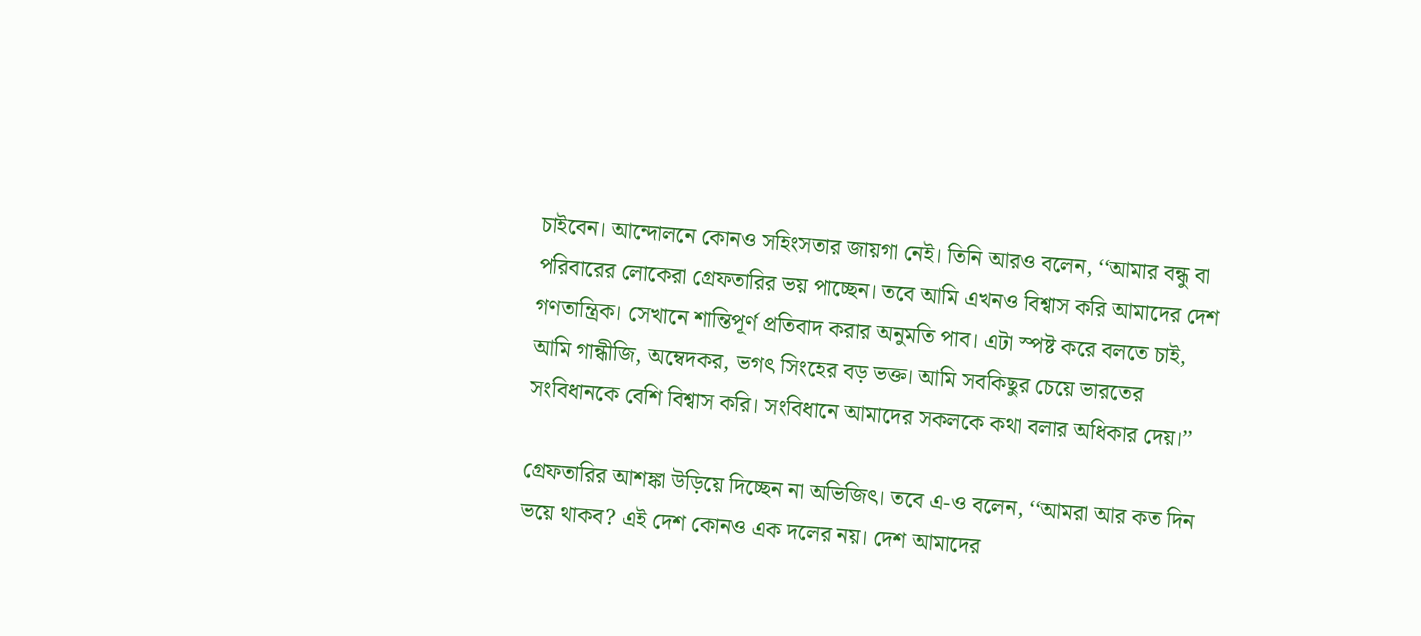চাইবেন। আন্দোলনে কোনও সহিংসতার জায়গা নেই। তিনি আরও বলেন, ‘‘আমার বন্ধু বা পরিবারের লোকেরা গ্রেফতারির ভয় পাচ্ছেন। তবে আমি এখনও বিশ্বাস করি আমাদের দেশ গণতান্ত্রিক। সেখানে শান্তিপূর্ণ প্রতিবাদ করার অনুমতি পাব। এটা স্পষ্ট করে বলতে চাই, আমি গান্ধীজি, অম্বেদকর, ভগৎ সিংহের বড় ভক্ত। আমি সবকিছুর চেয়ে ভারতের সংবিধানকে বেশি বিশ্বাস করি। সংবিধানে আমাদের সকলকে কথা বলার অধিকার দেয়।’’

গ্রেফতারির আশঙ্কা উড়িয়ে দিচ্ছেন না অভিজিৎ। তবে এ-ও বলেন, ‘‘আমরা আর কত দিন ভয়ে থাকব? এই দেশ কোনও এক দলের নয়। দেশ আমাদের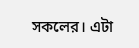সকলের। এটা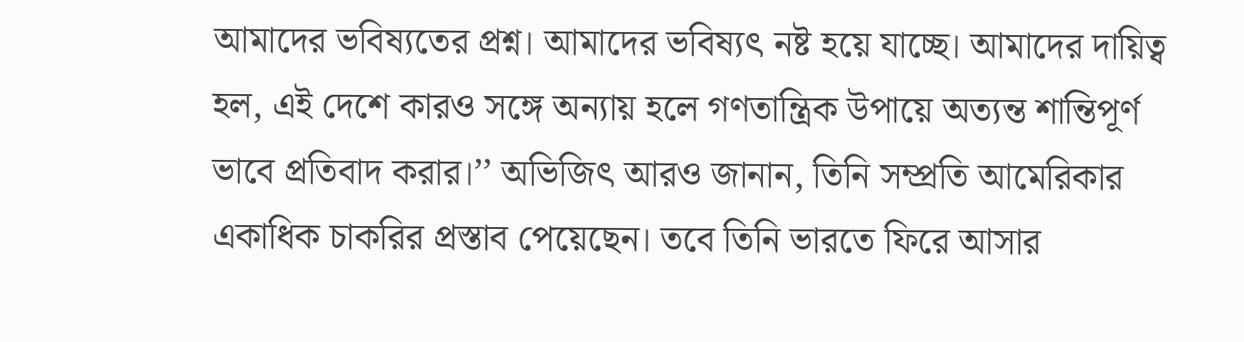আমাদের ভবিষ্যতের প্রশ্ন। আমাদের ভবিষ্যৎ নষ্ট হয়ে যাচ্ছে। আমাদের দায়িত্ব হল, এই দেশে কারও সঙ্গে অন্যায় হলে গণতান্ত্রিক উপায়ে অত্যন্ত শান্তিপূর্ণ ভাবে প্রতিবাদ করার।’’ অভিজিৎ আরও জানান, তিনি সম্প্রতি আমেরিকার একাধিক চাকরির প্রস্তাব পেয়েছেন। তবে তিনি ভারতে ফিরে আসার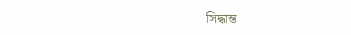সিদ্ধান্ত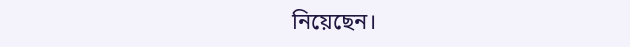নিয়েছেন।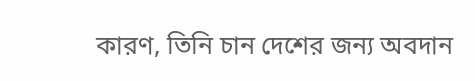কারণ, তিনি চান দেশের জন্য অবদান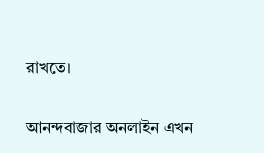রাখতে।

আনন্দবাজার অনলাইন এখন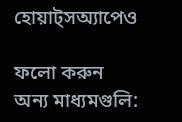হোয়াট্‌সঅ্যাপেও

ফলো করুন
অন্য মাধ্যমগুলি: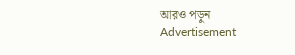আরও পড়ুন
Advertisement